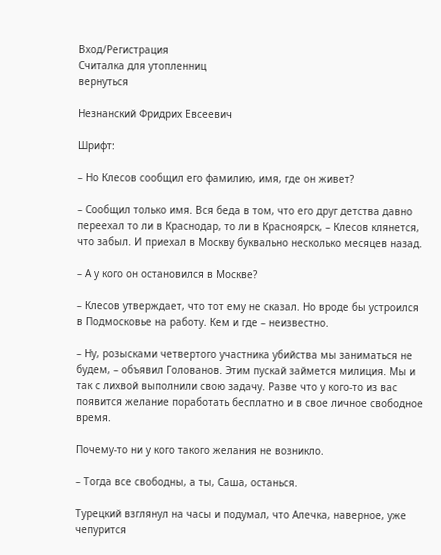Вход/Регистрация
Считалка для утопленниц
вернуться

Незнанский Фридрих Евсеевич

Шрифт:

– Но Клесов сообщил его фамилию, имя, где он живет?

– Сообщил только имя. Вся беда в том, что его друг детства давно переехал то ли в Краснодар, то ли в Красноярск, – Клесов клянется, что забыл. И приехал в Москву буквально несколько месяцев назад.

– А у кого он остановился в Москве?

– Клесов утверждает, что тот ему не сказал. Но вроде бы устроился в Подмосковье на работу. Кем и где – неизвестно.

– Ну, розысками четвертого участника убийства мы заниматься не будем, – объявил Голованов. Этим пускай займется милиция. Мы и так с лихвой выполнили свою задачу. Разве что у кого-то из вас появится желание поработать бесплатно и в свое личное свободное время.

Почему-то ни у кого такого желания не возникло.

– Тогда все свободны, а ты, Саша, останься.

Турецкий взглянул на часы и подумал, что Алечка, наверное, уже чепурится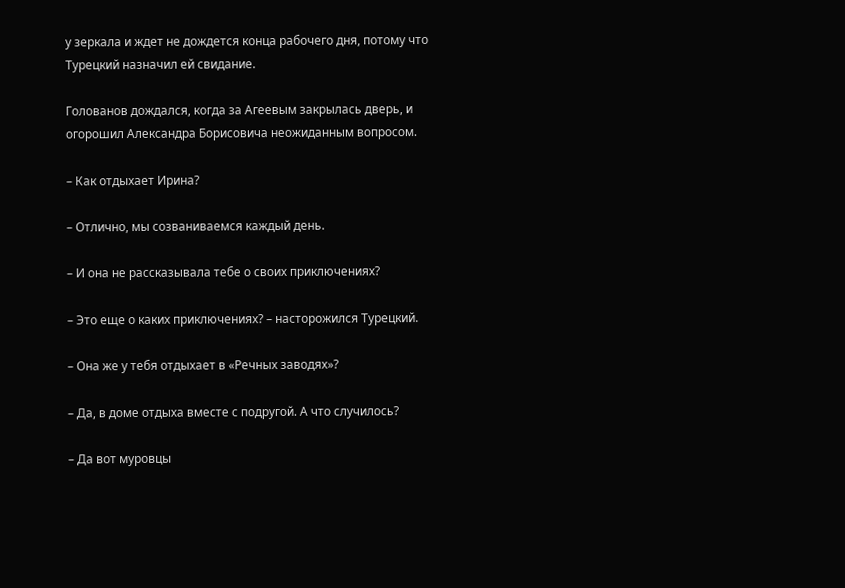у зеркала и ждет не дождется конца рабочего дня, потому что Турецкий назначил ей свидание.

Голованов дождался, когда за Агеевым закрылась дверь, и огорошил Александра Борисовича неожиданным вопросом.

– Как отдыхает Ирина?

– Отлично, мы созваниваемся каждый день.

– И она не рассказывала тебе о своих приключениях?

– Это еще о каких приключениях? – насторожился Турецкий.

– Она же у тебя отдыхает в «Речных заводях»?

– Да, в доме отдыха вместе с подругой. А что случилось?

– Да вот муровцы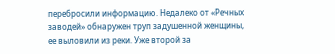перебросили информацию. Недалеко от «Речных заводей» обнаружен труп задушенной женщины, ее выловили из реки. Уже второй за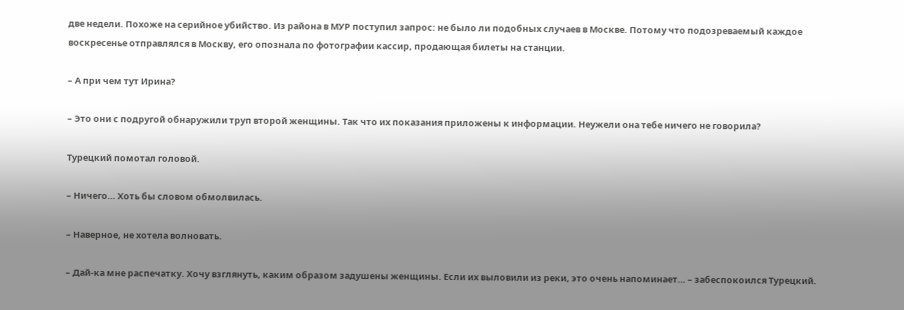две недели. Похоже на серийное убийство. Из района в МУР поступил запрос: не было ли подобных случаев в Москве. Потому что подозреваемый каждое воскресенье отправлялся в Москву, его опознала по фотографии кассир, продающая билеты на станции.

– А при чем тут Ирина?

– Это они с подругой обнаружили труп второй женщины. Так что их показания приложены к информации. Неужели она тебе ничего не говорила?

Турецкий помотал головой.

– Ничего… Хоть бы словом обмолвилась.

– Наверное, не хотела волновать.

– Дай-ка мне распечатку. Хочу взглянуть, каким образом задушены женщины. Если их выловили из реки, это очень напоминает… – забеспокоился Турецкий.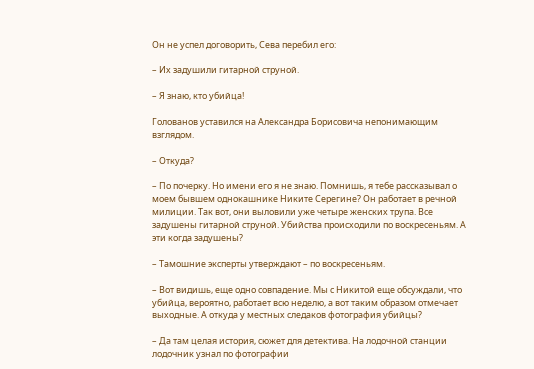Он не успел договорить, Сева перебил его:

– Их задушили гитарной струной.

– Я знаю, кто убийца!

Голованов уставился на Александра Борисовича непонимающим взглядом.

– Откуда?

– По почерку. Но имени его я не знаю. Помнишь, я тебе рассказывал о моем бывшем однокашнике Никите Серегине? Он работает в речной милиции. Так вот, они выловили уже четыре женских трупа. Все задушены гитарной струной. Убийства происходили по воскресеньям. А эти когда задушены?

– Тамошние эксперты утверждают – по воскресеньям.

– Вот видишь, еще одно совпадение. Мы с Никитой еще обсуждали, что убийца, вероятно, работает всю неделю, а вот таким образом отмечает выходные. А откуда у местных следаков фотография убийцы?

– Да там целая история, сюжет для детектива. На лодочной станции лодочник узнал по фотографии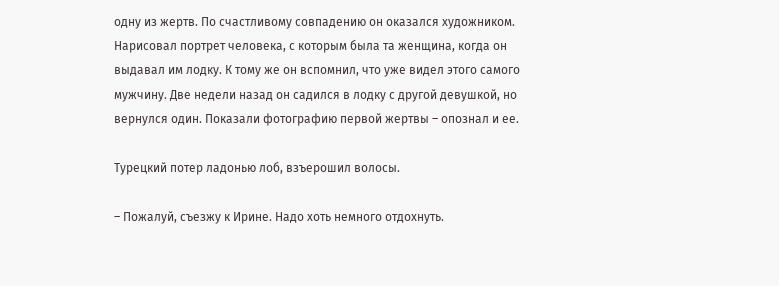одну из жертв. По счастливому совпадению он оказался художником. Нарисовал портрет человека, с которым была та женщина, когда он выдавал им лодку. К тому же он вспомнил, что уже видел этого самого мужчину. Две недели назад он садился в лодку с другой девушкой, но вернулся один. Показали фотографию первой жертвы – опознал и ее.

Турецкий потер ладонью лоб, взъерошил волосы.

– Пожалуй, съезжу к Ирине. Надо хоть немного отдохнуть.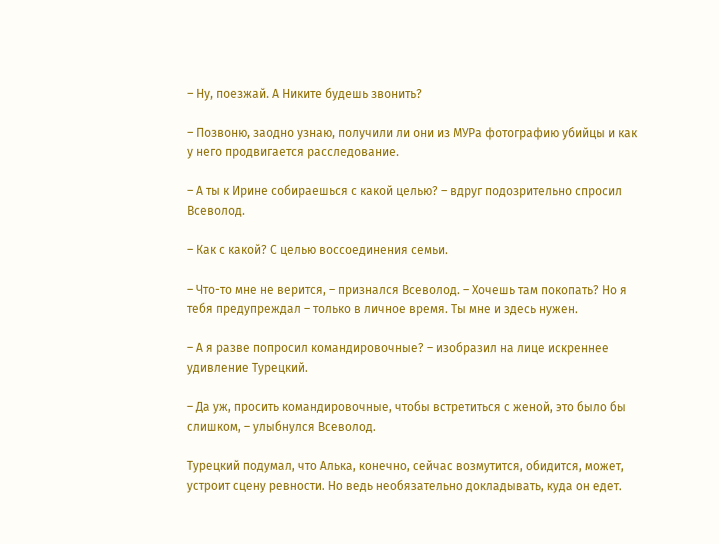– Ну, поезжай. А Никите будешь звонить?

– Позвоню, заодно узнаю, получили ли они из МУРа фотографию убийцы и как у него продвигается расследование.

– А ты к Ирине собираешься с какой целью? – вдруг подозрительно спросил Всеволод.

– Как с какой? С целью воссоединения семьи.

– Что-то мне не верится, – признался Всеволод. – Хочешь там покопать? Но я тебя предупреждал – только в личное время. Ты мне и здесь нужен.

– А я разве попросил командировочные? – изобразил на лице искреннее удивление Турецкий.

– Да уж, просить командировочные, чтобы встретиться с женой, это было бы слишком, – улыбнулся Всеволод.

Турецкий подумал, что Алька, конечно, сейчас возмутится, обидится, может, устроит сцену ревности. Но ведь необязательно докладывать, куда он едет.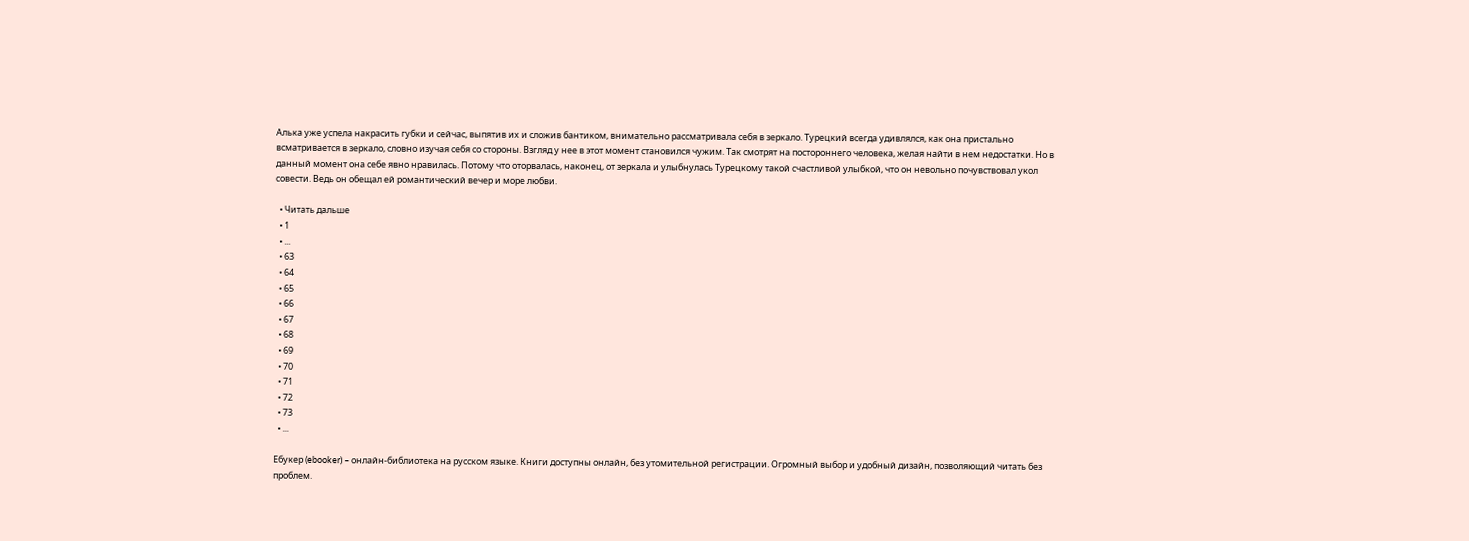Алька уже успела накрасить губки и сейчас, выпятив их и сложив бантиком, внимательно рассматривала себя в зеркало. Турецкий всегда удивлялся, как она пристально всматривается в зеркало, словно изучая себя со стороны. Взгляд у нее в этот момент становился чужим. Так смотрят на постороннего человека, желая найти в нем недостатки. Но в данный момент она себе явно нравилась. Потому что оторвалась, наконец, от зеркала и улыбнулась Турецкому такой счастливой улыбкой, что он невольно почувствовал укол совести. Ведь он обещал ей романтический вечер и море любви.

  • Читать дальше
  • 1
  • ...
  • 63
  • 64
  • 65
  • 66
  • 67
  • 68
  • 69
  • 70
  • 71
  • 72
  • 73
  • ...

Ебукер (ebooker) – онлайн-библиотека на русском языке. Книги доступны онлайн, без утомительной регистрации. Огромный выбор и удобный дизайн, позволяющий читать без проблем.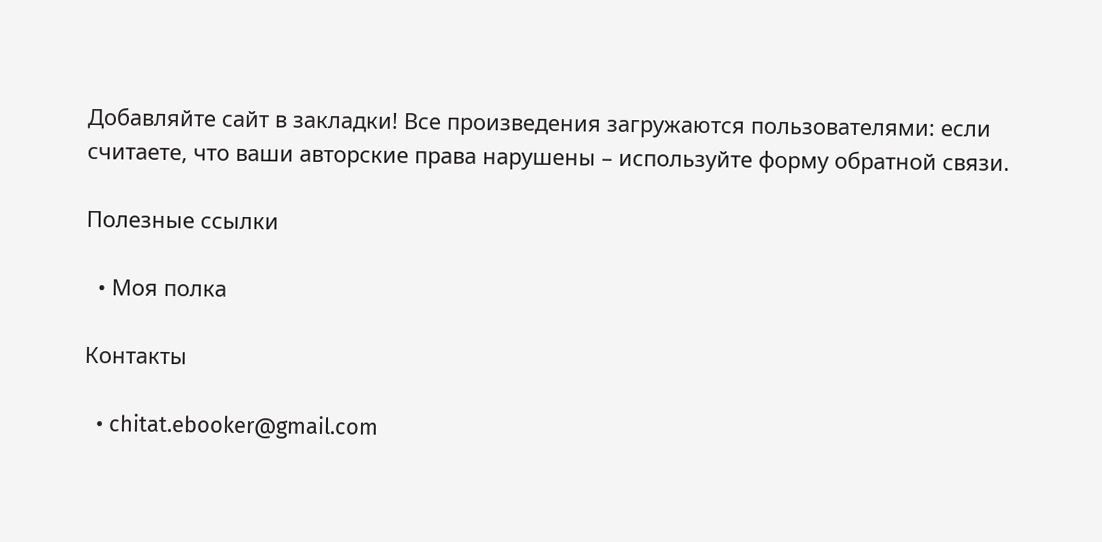Добавляйте сайт в закладки! Все произведения загружаются пользователями: если считаете, что ваши авторские права нарушены – используйте форму обратной связи.

Полезные ссылки

  • Моя полка

Контакты

  • chitat.ebooker@gmail.com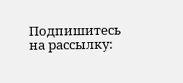Подпишитесь на рассылку: